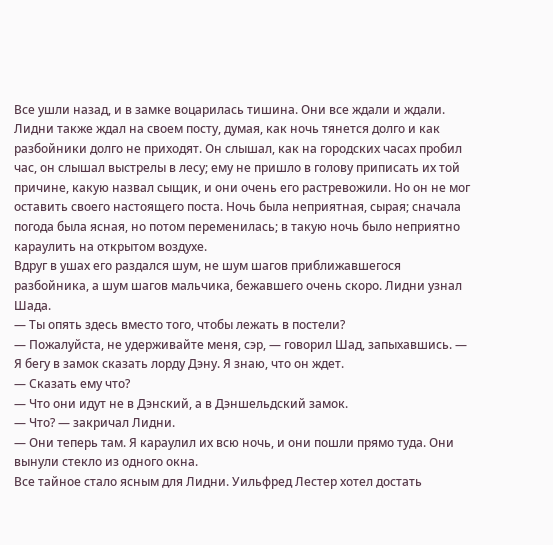Все ушли назад, и в замке воцарилась тишина. Они все ждали и ждали.
Лидни также ждал на своем посту, думая, как ночь тянется долго и как разбойники долго не приходят. Он слышал, как на городских часах пробил час, он слышал выстрелы в лесу; ему не пришло в голову приписать их той причине, какую назвал сыщик, и они очень его растревожили. Но он не мог оставить своего настоящего поста. Ночь была неприятная, сырая; сначала погода была ясная, но потом переменилась; в такую ночь было неприятно караулить на открытом воздухе.
Вдруг в ушах его раздался шум, не шум шагов приближавшегося разбойника, а шум шагов мальчика, бежавшего очень скоро. Лидни узнал Шада.
— Ты опять здесь вместо того, чтобы лежать в постели?
— Пожалуйста, не удерживайте меня, сэр, — говорил Шад, запыхавшись. — Я бегу в замок сказать лорду Дэну. Я знаю, что он ждет.
— Сказать ему что?
— Что они идут не в Дэнский, а в Дэншельдский замок.
— Что? — закричал Лидни.
— Они теперь там. Я караулил их всю ночь, и они пошли прямо туда. Они вынули стекло из одного окна.
Все тайное стало ясным для Лидни. Уильфред Лестер хотел достать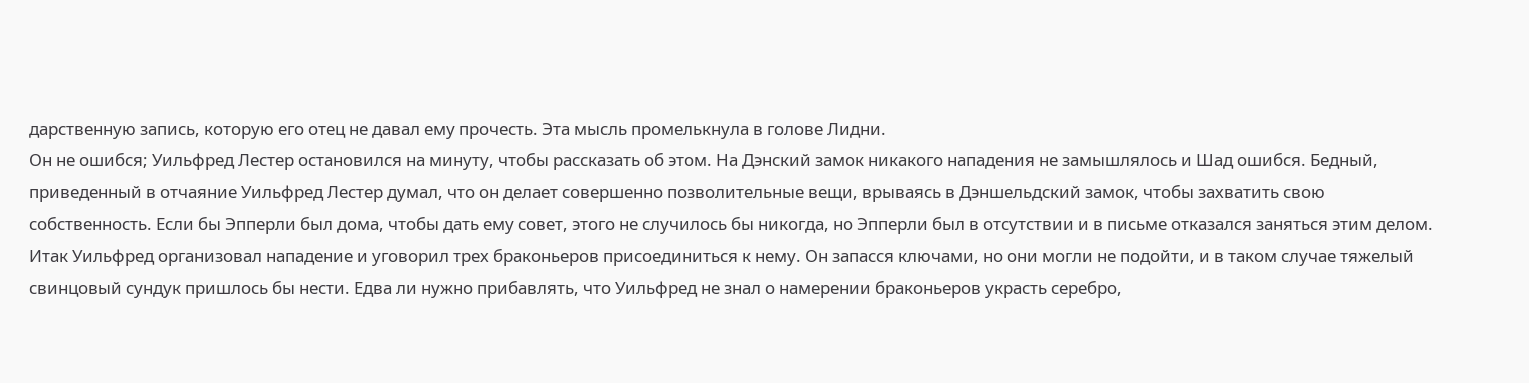дарственную запись, которую его отец не давал ему прочесть. Эта мысль промелькнула в голове Лидни.
Он не ошибся; Уильфред Лестер остановился на минуту, чтобы рассказать об этом. На Дэнский замок никакого нападения не замышлялось и Шад ошибся. Бедный, приведенный в отчаяние Уильфред Лестер думал, что он делает совершенно позволительные вещи, врываясь в Дэншельдский замок, чтобы захватить свою собственность. Если бы Эпперли был дома, чтобы дать ему совет, этого не случилось бы никогда, но Эпперли был в отсутствии и в письме отказался заняться этим делом. Итак Уильфред организовал нападение и уговорил трех браконьеров присоединиться к нему. Он запасся ключами, но они могли не подойти, и в таком случае тяжелый свинцовый сундук пришлось бы нести. Едва ли нужно прибавлять, что Уильфред не знал о намерении браконьеров украсть серебро,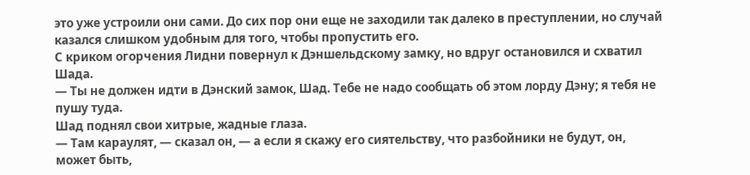это уже устроили они сами. До сих пор они еще не заходили так далеко в преступлении, но случай казался слишком удобным для того, чтобы пропустить его.
С криком огорчения Лидни повернул к Дэншельдскому замку, но вдруг остановился и схватил Шада.
— Ты не должен идти в Дэнский замок, Шад. Тебе не надо сообщать об этом лорду Дэну; я тебя не пушу туда.
Шад поднял свои хитрые, жадные глаза.
— Там караулят, — сказал он, — а если я скажу его сиятельству, что разбойники не будут, он, может быть,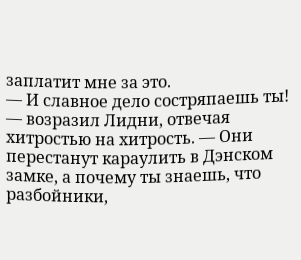заплатит мне за это.
— И славное дело состряпаешь ты! — возразил Лидни, отвечая хитростью на хитрость. — Они перестанут караулить в Дэнском замке, а почему ты знаешь, что разбойники,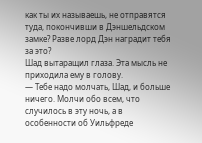как ты их называешь, не отправятся туда, покончивши в Дэншельдском замке? Разве лорд Дэн наградит тебя за это?
Шад вытаращил глаза. Эта мысль не приходила ему в голову.
— Тебе надо молчать, Шад, и больше ничего. Молчи обо всем, что случилось в эту ночь, а в особенности об Уильфреде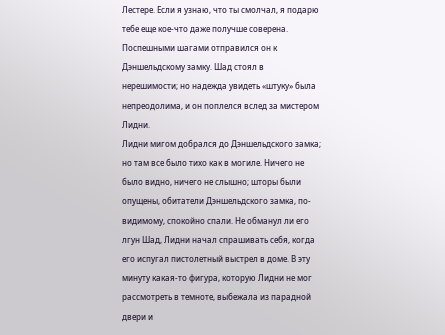Лестере. Если я узнаю, что ты смолчал, я подарю тебе еще кое-что даже получше соверена.
Поспешными шагами отправился он к Дэншельдскому замку. Шад стоял в нерешимости; но надежда увидеть «штуку» была непреодолима, и он поплелся вслед за мистером Лидни.
Лидни мигом добрался до Дэншельдского замка; но там все было тихо как в могиле. Ничего не было видно, ничего не слышно; шторы были опущены, обитатели Дэншельдского замка, по-видимому, спокойно спали. Не обманул ли его лгун Шад, Лидни начал спрашивать себя, когда его испугал пистолетный выстрел в доме. В эту минуту какая-то фигура, которую Лидни не мог рассмотреть в темноте, выбежала из парадной двери и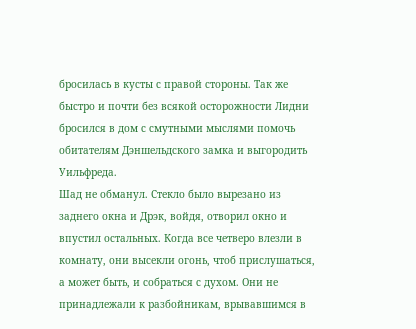бросилась в кусты с правой стороны. Так же быстро и почти без всякой осторожности Лидни бросился в дом с смутными мыслями помочь обитателям Дэншельдского замка и выгородить Уильфреда.
Шад не обманул. Стекло было вырезано из заднего окна и Дрэк, войдя, отворил окно и впустил остальных. Когда все четверо влезли в комнату, они высекли огонь, чтоб прислушаться, а может быть, и собраться с духом. Они не принадлежали к разбойникам, врывавшимся в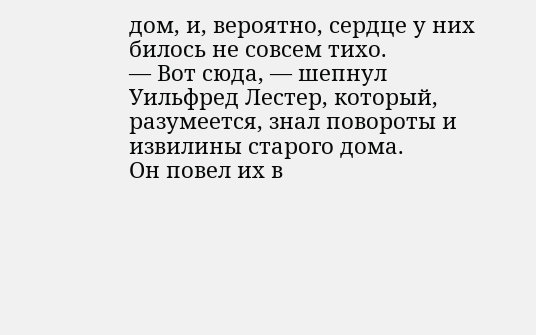дом, и, вероятно, сердце у них билось не совсем тихо.
— Вот сюда, — шепнул Уильфред Лестер, который, разумеется, знал повороты и извилины старого дома.
Он повел их в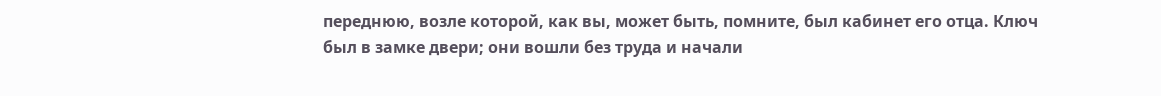переднюю, возле которой, как вы, может быть, помните, был кабинет его отца. Ключ был в замке двери; они вошли без труда и начали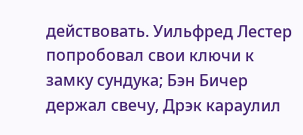действовать. Уильфред Лестер попробовал свои ключи к замку сундука; Бэн Бичер держал свечу, Дрэк караулил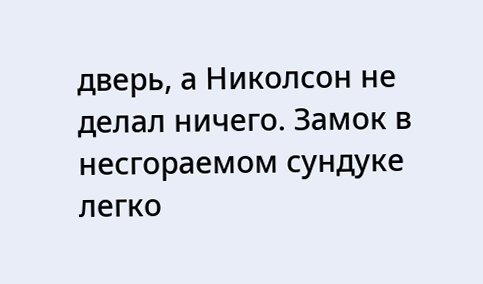дверь, а Николсон не делал ничего. Замок в несгораемом сундуке легко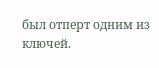был отперт одним из ключей.